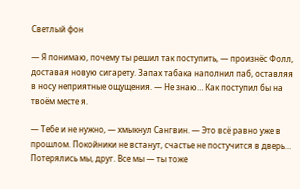Светлый фон

— Я понимаю, почему ты решил так поступить, — произнёс Фолл, доставая новую сигарету. Запах табака наполнил паб, оставляя в носу неприятные ощущения. — Не знаю… Как поступил бы на твоём месте я.

— Тебе и не нужно, — хмыкнул Сангвин. — Это всё равно уже в прошлом. Покойники не встанут, счастье не постучится в дверь… Потерялись мы, друг. Все мы — ты тоже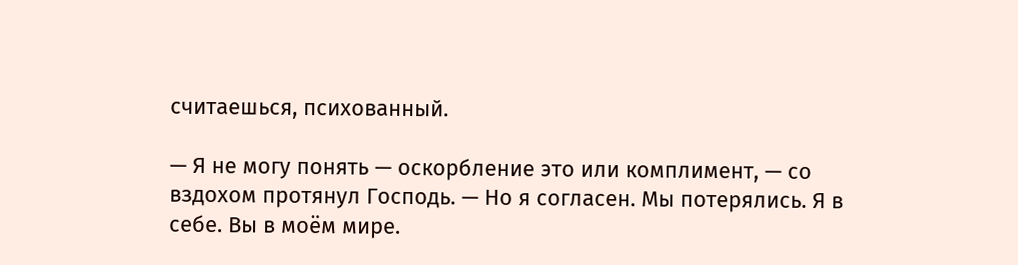считаешься, психованный.

— Я не могу понять — оскорбление это или комплимент, — со вздохом протянул Господь. — Но я согласен. Мы потерялись. Я в себе. Вы в моём мире.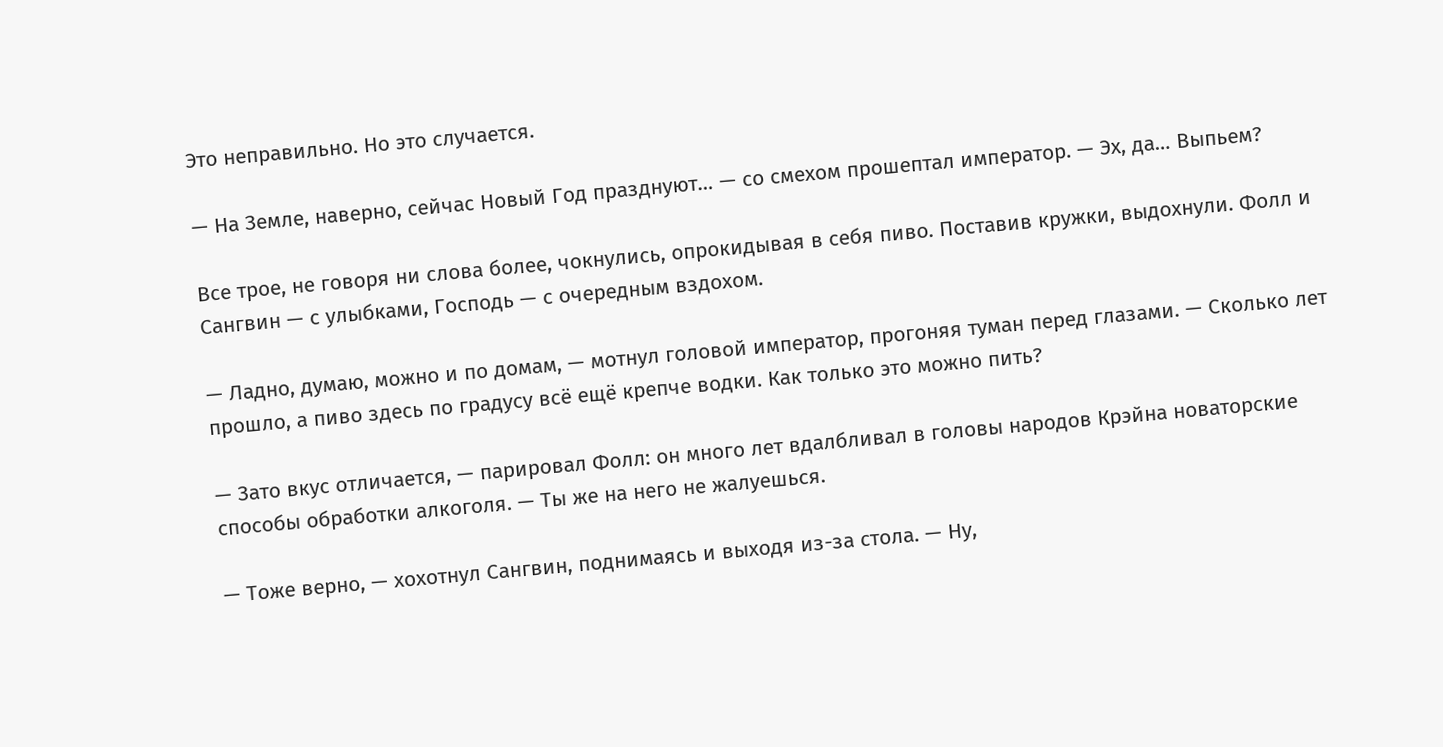Это неправильно. Но это случается.

— На Земле, наверно, сейчас Новый Год празднуют… — со смехом прошептал император. — Эх, да… Выпьем?

Все трое, не говоря ни слова более, чокнулись, опрокидывая в себя пиво. Поставив кружки, выдохнули. Фолл и Сангвин — с улыбками, Господь — с очередным вздохом.

— Ладно, думаю, можно и по домам, — мотнул головой император, прогоняя туман перед глазами. — Сколько лет прошло, а пиво здесь по градусу всё ещё крепче водки. Как только это можно пить?

— Зато вкус отличается, — парировал Фолл: он много лет вдалбливал в головы народов Крэйна новаторские способы обработки алкоголя. — Ты же на него не жалуешься.

— Тоже верно, — хохотнул Сангвин, поднимаясь и выходя из-за стола. — Ну,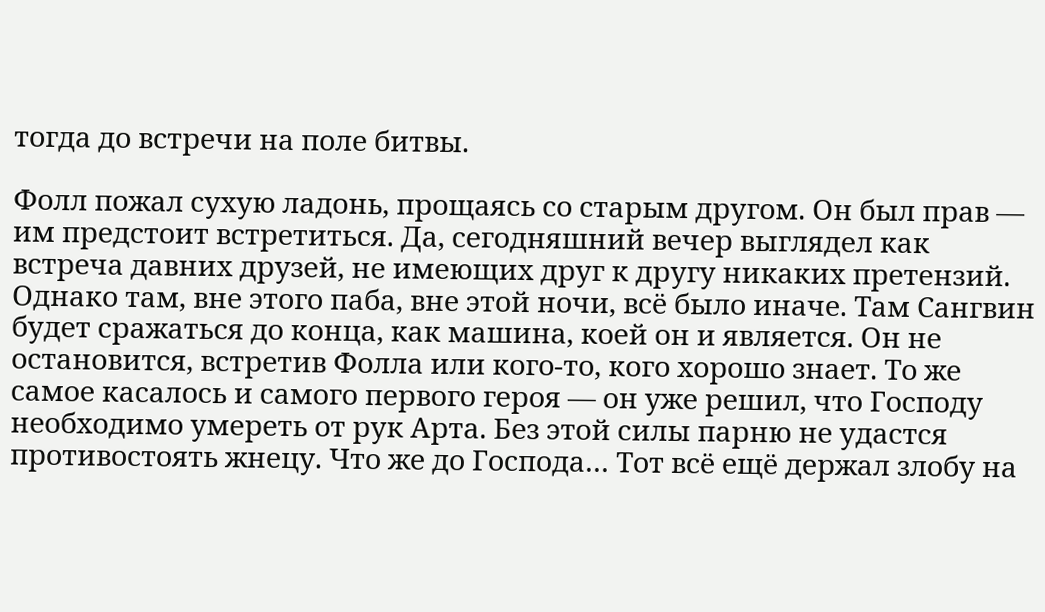тогда до встречи на поле битвы.

Фолл пожал сухую ладонь, прощаясь со старым другом. Он был прав — им предстоит встретиться. Да, сегодняшний вечер выглядел как встреча давних друзей, не имеющих друг к другу никаких претензий. Однако там, вне этого паба, вне этой ночи, всё было иначе. Там Сангвин будет сражаться до конца, как машина, коей он и является. Он не остановится, встретив Фолла или кого-то, кого хорошо знает. То же самое касалось и самого первого героя — он уже решил, что Господу необходимо умереть от рук Арта. Без этой силы парню не удастся противостоять жнецу. Что же до Господа… Тот всё ещё держал злобу на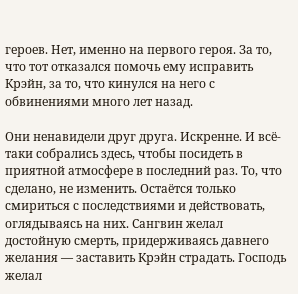героев. Нет, именно на первого героя. За то, что тот отказался помочь ему исправить Крэйн, за то, что кинулся на него с обвинениями много лет назад.

Они ненавидели друг друга. Искренне. И всё-таки собрались здесь, чтобы посидеть в приятной атмосфере в последний раз. То, что сделано, не изменить. Остаётся только смириться с последствиями и действовать, оглядываясь на них. Сангвин желал достойную смерть, придерживаясь давнего желания — заставить Крэйн страдать. Господь желал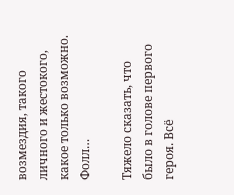возмездия, такого личного и жестокого, какое только возможно. Фолл…

Тяжело сказать, что было в голове первого героя. Всё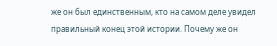же он был единственным, кто на самом деле увидел правильный конец этой истории. Почему же он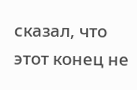сказал, что этот конец не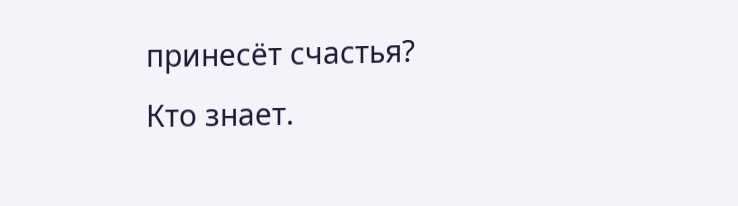принесёт счастья? Кто знает.